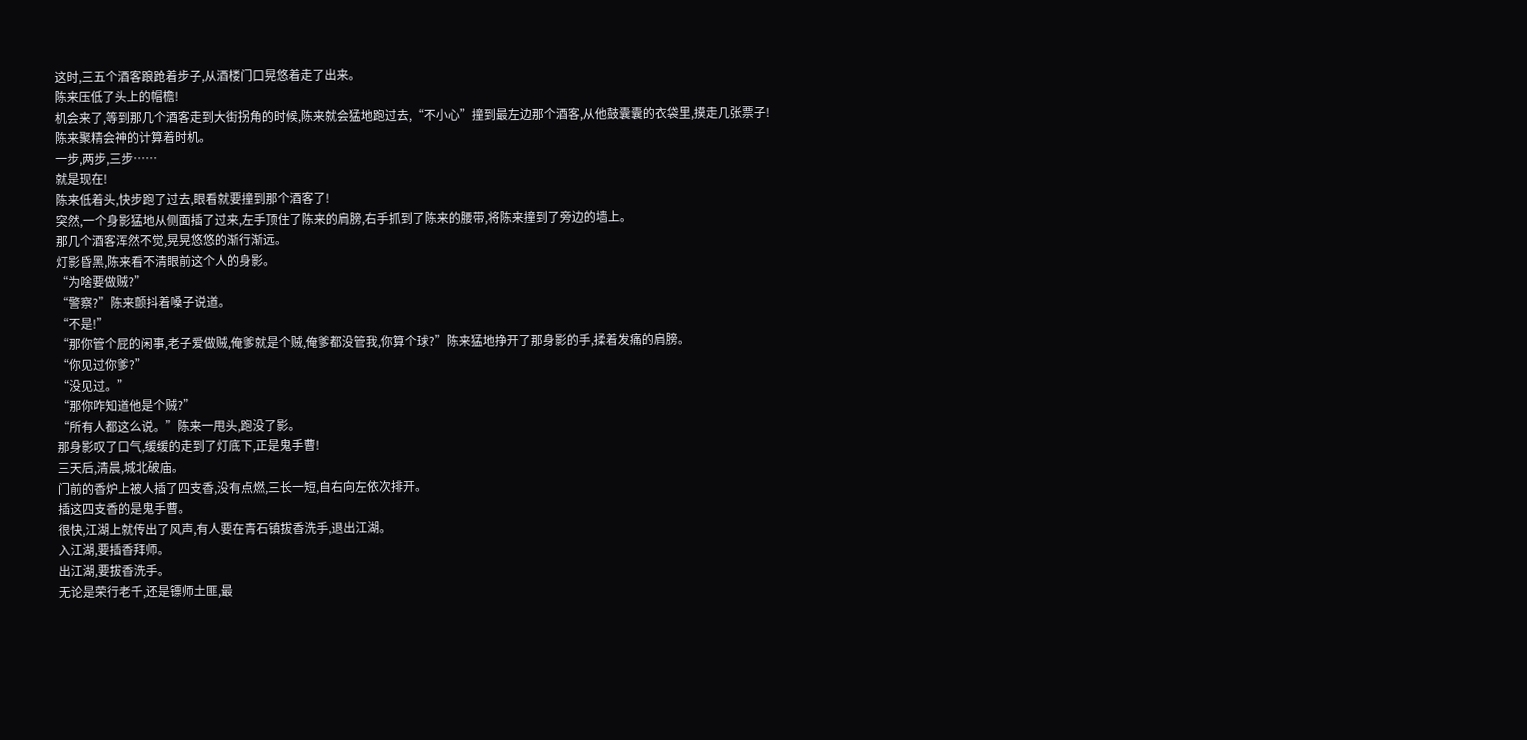这时,三五个酒客踉跄着步子,从酒楼门口晃悠着走了出来。
陈来压低了头上的帽檐!
机会来了,等到那几个酒客走到大街拐角的时候,陈来就会猛地跑过去,“不小心”撞到最左边那个酒客,从他鼓囊囊的衣袋里,摸走几张票子!
陈来聚精会神的计算着时机。
一步,两步,三步……
就是现在!
陈来低着头,快步跑了过去,眼看就要撞到那个酒客了!
突然,一个身影猛地从侧面插了过来,左手顶住了陈来的肩膀,右手抓到了陈来的腰带,将陈来撞到了旁边的墙上。
那几个酒客浑然不觉,晃晃悠悠的渐行渐远。
灯影昏黑,陈来看不清眼前这个人的身影。
“为啥要做贼?”
“警察?”陈来颤抖着嗓子说道。
“不是!”
“那你管个屁的闲事,老子爱做贼,俺爹就是个贼,俺爹都没管我,你算个球?”陈来猛地挣开了那身影的手,揉着发痛的肩膀。
“你见过你爹?”
“没见过。”
“那你咋知道他是个贼?”
“所有人都这么说。”陈来一甩头,跑没了影。
那身影叹了口气,缓缓的走到了灯底下,正是鬼手曹!
三天后,清晨,城北破庙。
门前的香炉上被人插了四支香,没有点燃,三长一短,自右向左依次排开。
插这四支香的是鬼手曹。
很快,江湖上就传出了风声,有人要在青石镇拔香洗手,退出江湖。
入江湖,要插香拜师。
出江湖,要拔香洗手。
无论是荣行老千,还是镖师土匪,最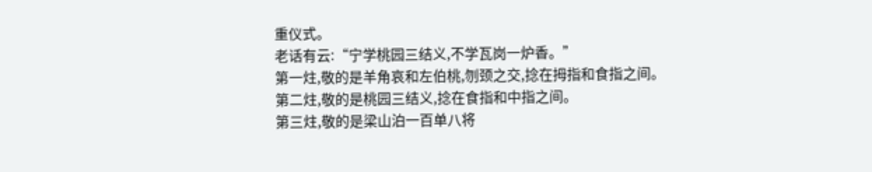重仪式。
老话有云:“宁学桃园三结义,不学瓦岗一炉香。”
第一炷,敬的是羊角哀和左伯桃,刎颈之交,捻在拇指和食指之间。
第二炷,敬的是桃园三结义,捻在食指和中指之间。
第三炷,敬的是梁山泊一百单八将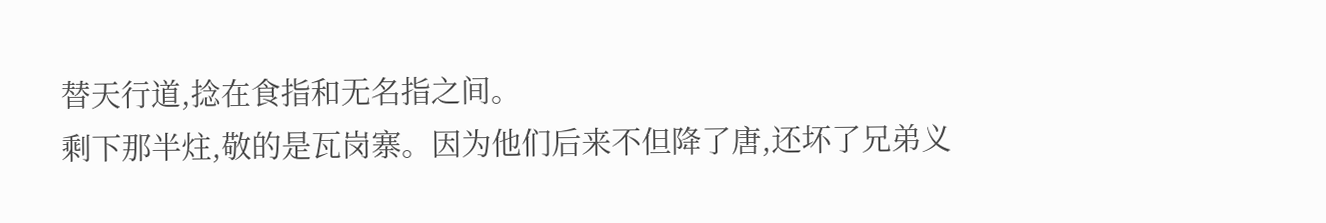替天行道,捻在食指和无名指之间。
剩下那半炷,敬的是瓦岗寨。因为他们后来不但降了唐,还坏了兄弟义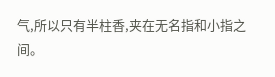气,所以只有半柱香,夹在无名指和小指之间。